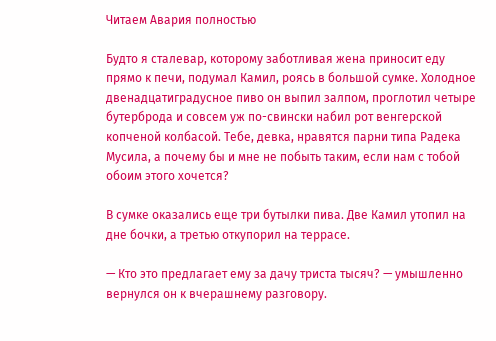Читаем Авария полностью

Будто я сталевар, которому заботливая жена приносит еду прямо к печи, подумал Камил, роясь в большой сумке. Холодное двенадцатиградусное пиво он выпил залпом, проглотил четыре бутерброда и совсем уж по-свински набил рот венгерской копченой колбасой. Тебе, девка, нравятся парни типа Радека Мусила, а почему бы и мне не побыть таким, если нам с тобой обоим этого хочется?

В сумке оказались еще три бутылки пива. Две Камил утопил на дне бочки, а третью откупорил на террасе.

— Кто это предлагает ему за дачу триста тысяч? — умышленно вернулся он к вчерашнему разговору.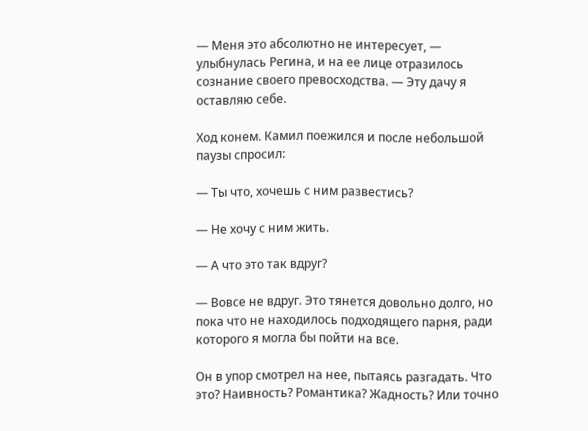— Меня это абсолютно не интересует, — улыбнулась Регина, и на ее лице отразилось сознание своего превосходства. — Эту дачу я оставляю себе.

Ход конем. Камил поежился и после небольшой паузы спросил:

— Ты что, хочешь с ним развестись?

— Не хочу с ним жить.

— А что это так вдруг?

— Вовсе не вдруг. Это тянется довольно долго, но пока что не находилось подходящего парня, ради которого я могла бы пойти на все.

Он в упор смотрел на нее, пытаясь разгадать. Что это? Наивность? Романтика? Жадность? Или точно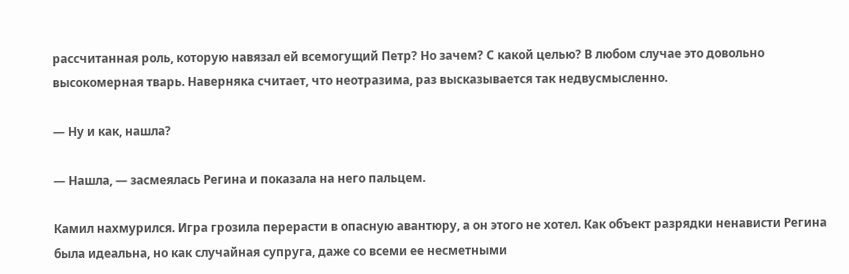рассчитанная роль, которую навязал ей всемогущий Петр? Но зачем? С какой целью? В любом случае это довольно высокомерная тварь. Наверняка считает, что неотразима, раз высказывается так недвусмысленно.

— Ну и как, нашла?

— Нашла, — засмеялась Регина и показала на него пальцем.

Камил нахмурился. Игра грозила перерасти в опасную авантюру, а он этого не хотел. Как объект разрядки ненависти Регина была идеальна, но как случайная супруга, даже со всеми ее несметными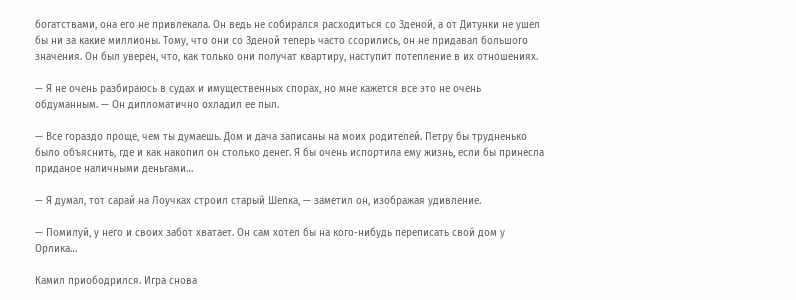богатствами, она его не привлекала. Он ведь не собирался расходиться со Зденой, а от Дитунки не ушел бы ни за какие миллионы. Тому, что они со Зденой теперь часто ссорились, он не придавал большого значения. Он был уверен, что, как только они получат квартиру, наступит потепление в их отношениях.

— Я не очень разбираюсь в судах и имущественных спорах, но мне кажется все это не очень обдуманным. — Он дипломатично охладил ее пыл.

— Все гораздо проще, чем ты думаешь. Дом и дача записаны на моих родителей. Петру бы трудненько было объяснить, где и как накопил он столько денег. Я бы очень испортила ему жизнь, если бы принесла приданое наличными деньгами…

— Я думал, тот сарай на Лоучках строил старый Шепка, — заметил он, изображая удивление.

— Помилуй, у него и своих забот хватает. Он сам хотел бы на кого-нибудь переписать свой дом у Орлика…

Камил приободрился. Игра снова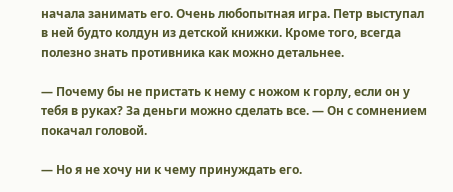начала занимать его. Очень любопытная игра. Петр выступал в ней будто колдун из детской книжки. Кроме того, всегда полезно знать противника как можно детальнее.

— Почему бы не пристать к нему с ножом к горлу, если он у тебя в руках? За деньги можно сделать все. — Он с сомнением покачал головой.

— Но я не хочу ни к чему принуждать его.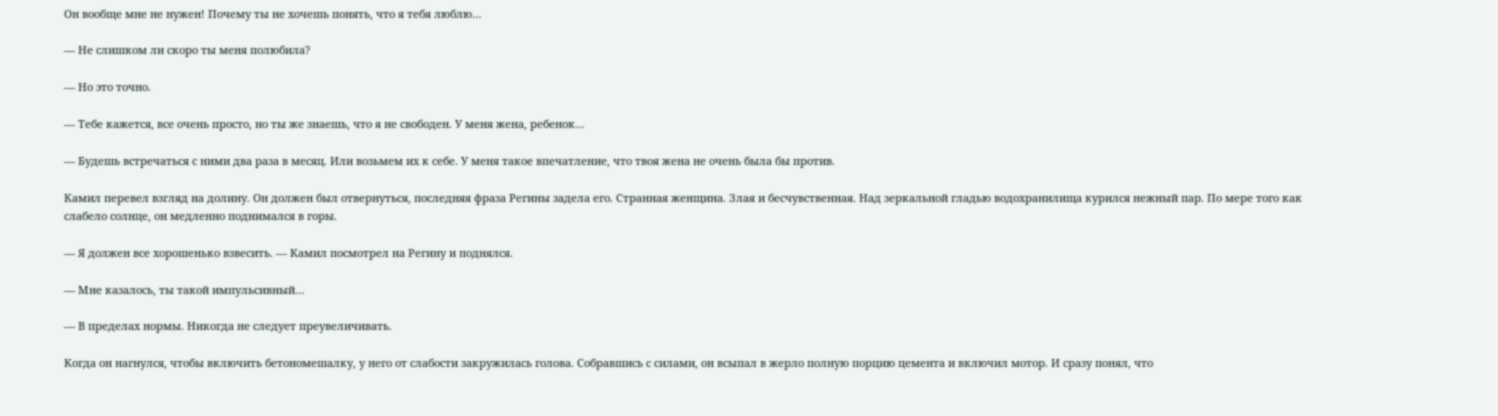Он вообще мне не нужен! Почему ты не хочешь понять, что я тебя люблю…

— Не слишком ли скоро ты меня полюбила?

— Но это точно.

— Тебе кажется, все очень просто, но ты же знаешь, что я не свободен. У меня жена, ребенок…

— Будешь встречаться с ними два раза в месяц. Или возьмем их к себе. У меня такое впечатление, что твоя жена не очень была бы против.

Камил перевел взгляд на долину. Он должен был отвернуться, последняя фраза Регины задела его. Странная женщина. Злая и бесчувственная. Над зеркальной гладью водохранилища курился нежный пар. По мере того как слабело солнце, он медленно поднимался в горы.

— Я должен все хорошенько взвесить. — Камил посмотрел на Регину и поднялся.

— Мне казалось, ты такой импульсивный…

— В пределах нормы. Никогда не следует преувеличивать.

Когда он нагнулся, чтобы включить бетономешалку, у него от слабости закружилась голова. Собравшись с силами, он всыпал в жерло полную порцию цемента и включил мотор. И сразу понял, что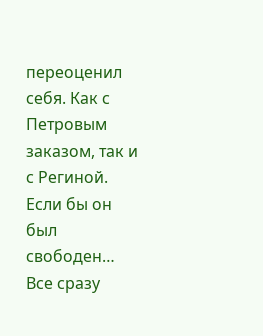переоценил себя. Как с Петровым заказом, так и с Региной. Если бы он был свободен… Все сразу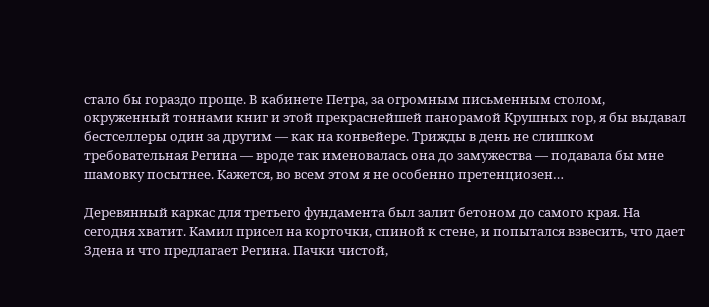стало бы гораздо проще. В кабинете Петра, за огромным письменным столом, окруженный тоннами книг и этой прекраснейшей панорамой Крушных гор, я бы выдавал бестселлеры один за другим — как на конвейере. Трижды в день не слишком требовательная Регина — вроде так именовалась она до замужества — подавала бы мне шамовку посытнее. Кажется, во всем этом я не особенно претенциозен…

Деревянный каркас для третьего фундамента был залит бетоном до самого края. На сегодня хватит. Камил присел на корточки, спиной к стене, и попытался взвесить, что дает Здена и что предлагает Регина. Пачки чистой,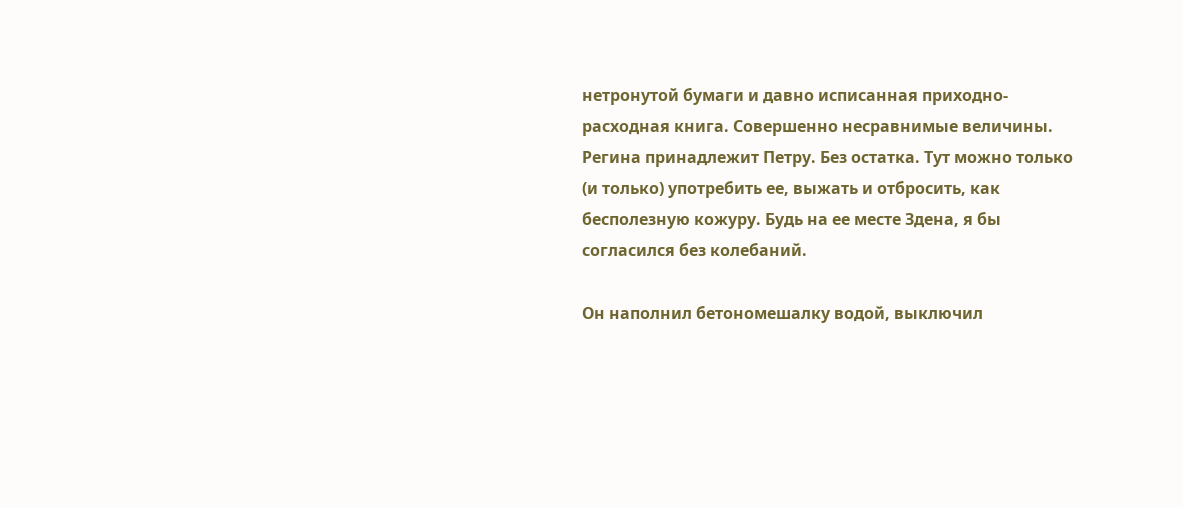нетронутой бумаги и давно исписанная приходно-расходная книга. Совершенно несравнимые величины. Регина принадлежит Петру. Без остатка. Тут можно только (и только) употребить ее, выжать и отбросить, как бесполезную кожуру. Будь на ее месте Здена, я бы согласился без колебаний.

Он наполнил бетономешалку водой, выключил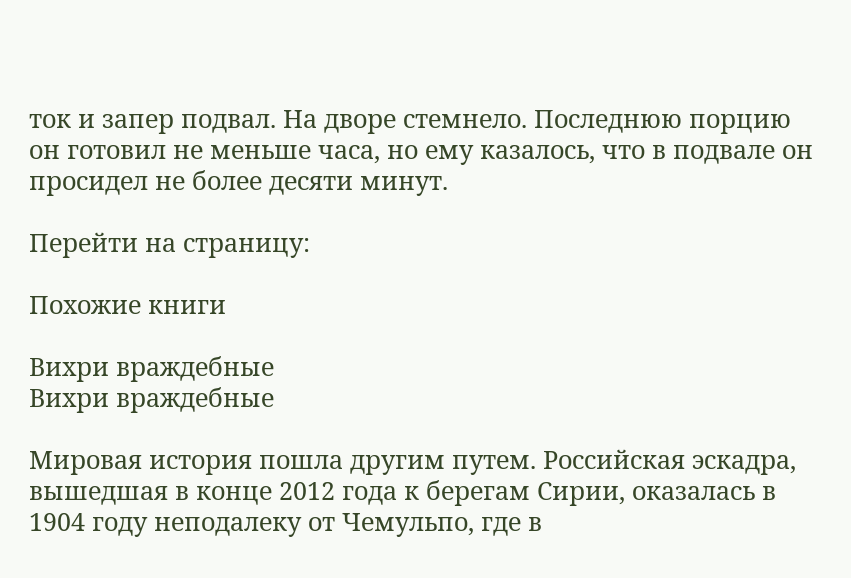ток и запер подвал. На дворе стемнело. Последнюю порцию он готовил не меньше часа, но ему казалось, что в подвале он просидел не более десяти минут.

Перейти на страницу:

Похожие книги

Вихри враждебные
Вихри враждебные

Мировая история пошла другим путем. Российская эскадра, вышедшая в конце 2012 года к берегам Сирии, оказалась в 1904 году неподалеку от Чемульпо, где в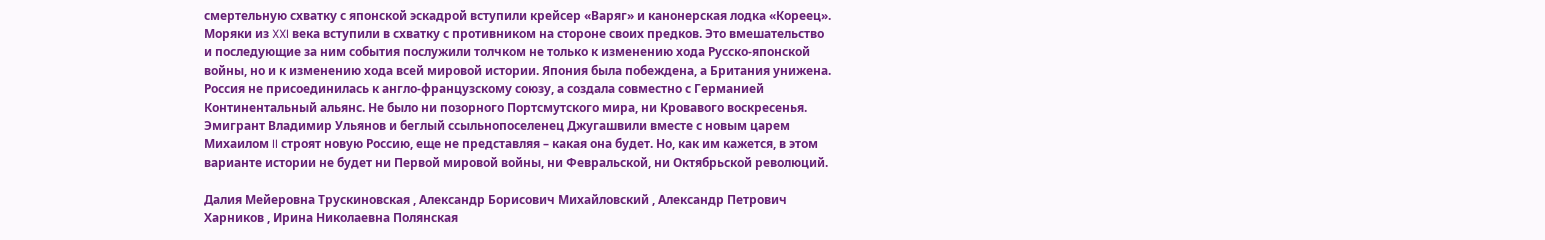смертельную схватку с японской эскадрой вступили крейсер «Варяг» и канонерская лодка «Кореец». Моряки из XXI века вступили в схватку с противником на стороне своих предков. Это вмешательство и последующие за ним события послужили толчком не только к изменению хода Русско-японской войны, но и к изменению хода всей мировой истории. Япония была побеждена, а Британия унижена. Россия не присоединилась к англо-французскому союзу, а создала совместно с Германией Континентальный альянс. Не было ни позорного Портсмутского мира, ни Кровавого воскресенья. Эмигрант Владимир Ульянов и беглый ссыльнопоселенец Джугашвили вместе с новым царем Михаилом II строят новую Россию, еще не представляя – какая она будет. Но, как им кажется, в этом варианте истории не будет ни Первой мировой войны, ни Февральской, ни Октябрьской революций.

Далия Мейеровна Трускиновская , Александр Борисович Михайловский , Александр Петрович Харников , Ирина Николаевна Полянская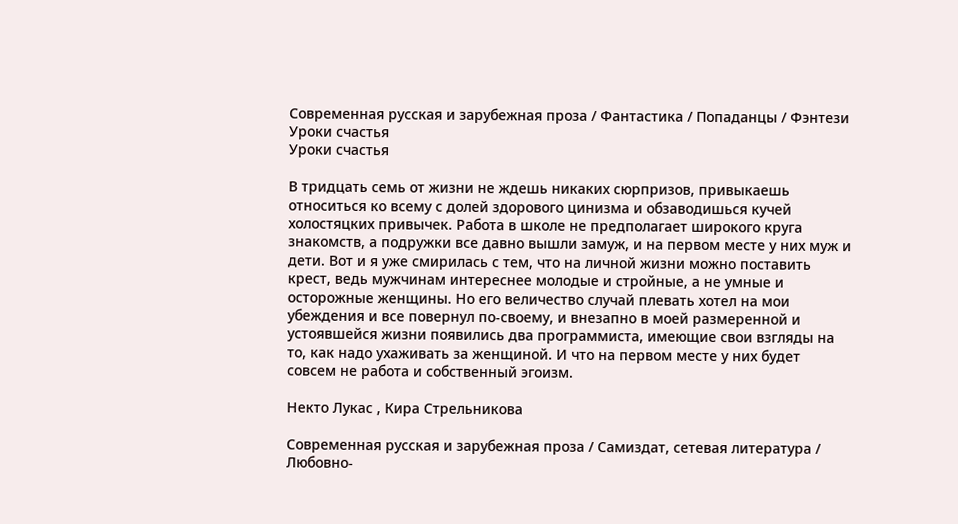Современная русская и зарубежная проза / Фантастика / Попаданцы / Фэнтези
Уроки счастья
Уроки счастья

В тридцать семь от жизни не ждешь никаких сюрпризов, привыкаешь относиться ко всему с долей здорового цинизма и обзаводишься кучей холостяцких привычек. Работа в школе не предполагает широкого круга знакомств, а подружки все давно вышли замуж, и на первом месте у них муж и дети. Вот и я уже смирилась с тем, что на личной жизни можно поставить крест, ведь мужчинам интереснее молодые и стройные, а не умные и осторожные женщины. Но его величество случай плевать хотел на мои убеждения и все повернул по-своему, и внезапно в моей размеренной и устоявшейся жизни появились два программиста, имеющие свои взгляды на то, как надо ухаживать за женщиной. И что на первом месте у них будет совсем не работа и собственный эгоизм.

Некто Лукас , Кира Стрельникова

Современная русская и зарубежная проза / Самиздат, сетевая литература / Любовно-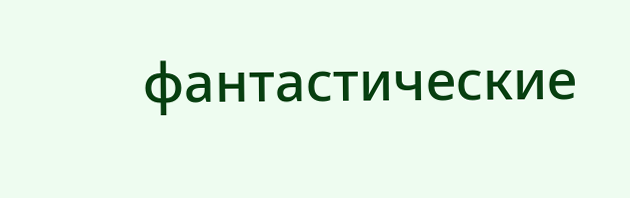фантастические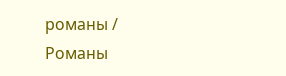романы / Романы